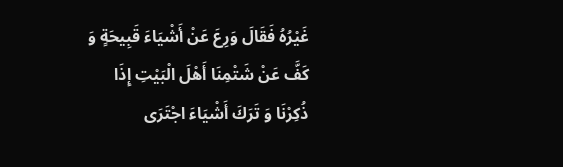غَيْرُهُ فَقَالَ وَرِعَ عَنْ أَشْيَاءَ قَبِيحَةٍ وَ كَفَّ عَنْ شَتْمِنَا أَهْلَ الْبَيْتِ إِذَا ذُكِرْنَا وَ تَرَكَ أَشْيَاءَ اجْتَرَى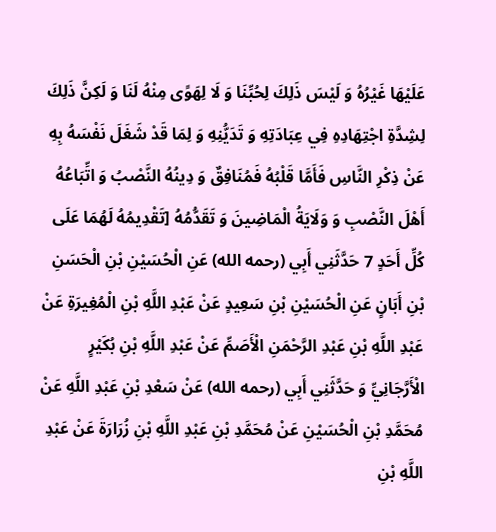عَلَيْهَا غَيْرُهُ وَ لَيْسَ ذَلِكَ لِحُبِّنَا وَ لَا لِهَوًى مِنْهُ لَنَا وَ لَكِنَّ ذَلِكَ لِشِدَّةِ اجْتِهَادِهِ فِي عِبَادَتِهِ وَ تَدَيُّنِهِ وَ لِمَا قَدْ شَغَلَ نَفْسَهُ بِهِ عَنْ ذِكْرِ النَّاسِ فَأَمَّا قَلْبُهُ فَمُنَافِقٌ وَ دِينُهُ النَّصْبُ وَ اتِّبَاعُهُ أَهْلَ النَّصْبِ وَ وَلَايَةُ الْمَاضِينَ وَ تَقَدُّمُهُ [تَقْدِيمُهُ لَهُمَا عَلَى كُلِّ أَحَدٍ 7 حَدَّثَنِي أَبِي (رحمه الله) عَنِ الْحُسَيْنِ بْنِ الْحَسَنِ بْنِ أَبَانٍ عَنِ الْحُسَيْنِ بْنِ سَعِيدٍ عَنْ عَبْدِ اللَّهِ بْنِ الْمُغِيرَةِ عَنْ عَبْدِ اللَّهِ بْنِ عَبْدِ الرَّحْمَنِ الْأَصَمِّ عَنْ عَبْدِ اللَّهِ بْنِ بُكَيْرٍ الْأَرَّجَانِيِّ وَ حَدَّثَنِي أَبِي (رحمه الله) عَنْ سَعْدِ بْنِ عَبْدِ اللَّهِ عَنْ مُحَمَّدِ بْنِ الْحُسَيْنِ عَنْ مُحَمَّدِ بْنِ عَبْدِ اللَّهِ بْنِ زُرَارَةَ عَنْ عَبْدِ اللَّهِ بْنِ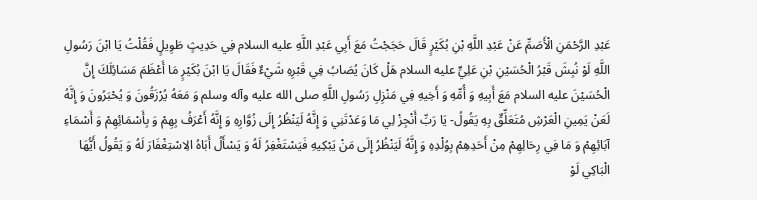عَبْدِ الرَّحْمَنِ الْأَصَمِّ عَنْ عَبْدِ اللَّهِ بْنِ بُكَيْرٍ قَالَ حَجَجْتُ مَعَ أَبِي عَبْدِ اللَّهِ عليه السلام فِي حَدِيثٍ طَوِيلٍ فَقُلْتُ يَا ابْنَ رَسُولِ اللَّهِ لَوْ نُبِشَ قَبْرُ الْحُسَيْنِ بْنِ عَلِيٍّ عليه السلام هَلْ كَانَ يُصَابُ فِي قَبْرِهِ شَيْءٌ فَقَالَ يَا ابْنَ بُكَيْرٍ مَا أَعْظَمَ مَسَائِلَكَ إِنَّ الْحُسَيْنَ عليه السلام مَعَ أَبِيهِ وَ أُمِّهِ وَ أَخِيهِ فِي مَنْزِلِ رَسُولِ اللَّهِ صلى الله عليه وآله وسلم وَ مَعَهُ يُرْزَقُونَ وَ يُحْبَرُونَ وَ إِنَّهُ لَعَنْ يَمِينِ الْعَرْشِ مُتَعَلِّقٌ بِهِ يَقُولُ- يَا رَبِّ أَنْجِزْ لِي مَا وَعَدْتَنِي وَ إِنَّهُ لَيَنْظُرُ إِلَى زُوَّارِهِ وَ إِنَّهُ أَعْرَفُ بِهِمْ وَ بِأَسْمَائِهِمْ وَ أَسْمَاءِ آبَائِهِمْ وَ مَا فِي رِحَالِهِمْ مِنْ أَحَدِهِمْ بِوُلْدِهِ وَ إِنَّهُ لَيَنْظُرُ إِلَى مَنْ يَبْكِيهِ فَيَسْتَغْفِرُ لَهُ وَ يَسْأَلُ أَبَاهُ الِاسْتِغْفَارَ لَهُ وَ يَقُولُ أَيُّهَا الْبَاكِي لَوْ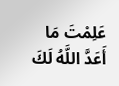عَلِمْتَ مَا أَعَدَّ اللَّهُ لَكَ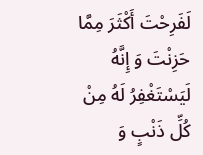لَفَرِحْتَ أَكْثَرَ مِمَّا حَزِنْتَ وَ إِنَّهُ لَيَسْتَغْفِرُ لَهُ مِنْ كُلِّ ذَنْبٍ وَ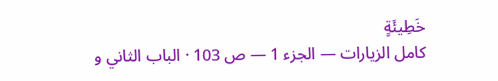خَطِيئَةٍ
كامل الزيارات — الجزء 1 — ص 103 · الباب الثاني و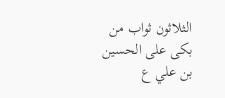الثلاثون ثواب من بكى على الحسين بن علي ع